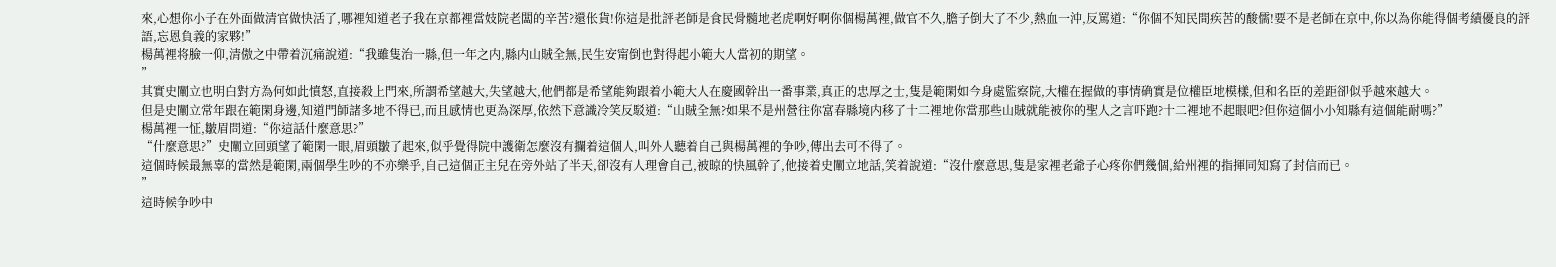來,心想你小子在外面做清官做快活了,哪裡知道老子我在京都裡當妓院老闆的辛苦?還伥貨!你這是批評老師是食民骨髓地老虎啊好啊你個楊萬裡,做官不久,膽子倒大了不少,熱血一沖,反罵道:“你個不知民間疾苦的酸儒!要不是老師在京中,你以為你能得個考績優良的評語,忘恩負義的家夥!”
楊萬裡将臉一仰,清傲之中帶着沉痛說道:“我雖隻治一縣,但一年之内,縣内山賊全無,民生安甯倒也對得起小範大人當初的期望。
”
其實史闡立也明白對方為何如此憤怒,直接殺上門來,所謂希望越大,失望越大,他們都是希望能夠跟着小範大人在慶國幹出一番事業,真正的忠厚之士,隻是範閑如今身處監察院,大權在握做的事情确實是位權臣地模樣,但和名臣的差距卻似乎越來越大。
但是史闡立常年跟在範閑身邊,知道門師諸多地不得已,而且感情也更為深厚,依然下意識冷笑反駁道:“山賊全無?如果不是州營往你富春縣境内移了十二裡地你當那些山賊就能被你的聖人之言吓跑?十二裡地不起眼吧?但你這個小小知縣有這個能耐嗎?”
楊萬裡一怔,皺眉問道:“你這話什麼意思?”
“什麼意思?”史闡立回頭望了範閑一眼,眉頭皺了起來,似乎覺得院中護衛怎麼沒有攔着這個人,叫外人聽着自己與楊萬裡的争吵,傳出去可不得了。
這個時候最無辜的當然是範閑,兩個學生吵的不亦樂乎,自己這個正主兒在旁外站了半天,卻沒有人理會自己,被晾的快風幹了,他接着史闡立地話,笑着說道:“沒什麼意思,隻是家裡老爺子心疼你們幾個,給州裡的指揮同知寫了封信而已。
”
這時候争吵中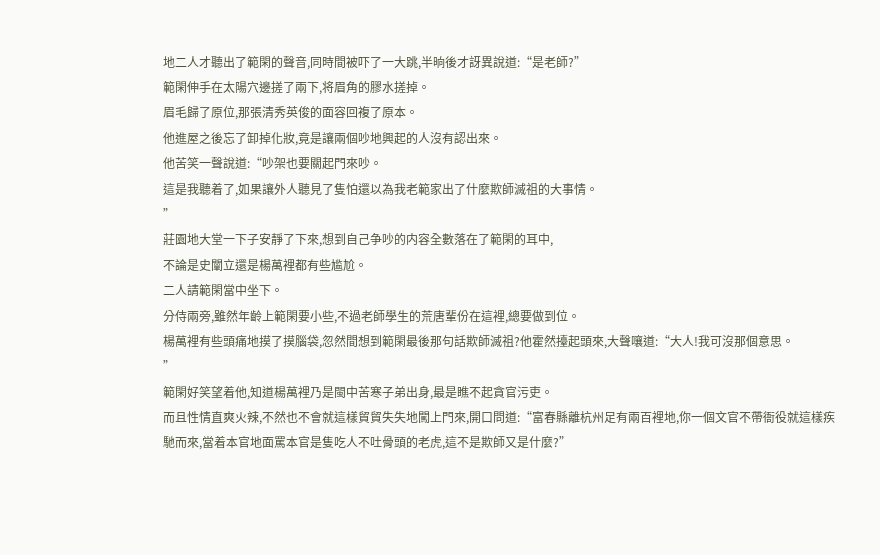地二人才聽出了範閑的聲音,同時間被吓了一大跳,半晌後才訝異說道:“是老師?”
範閑伸手在太陽穴邊搓了兩下,将眉角的膠水搓掉。
眉毛歸了原位,那張清秀英俊的面容回複了原本。
他進屋之後忘了卸掉化妝,竟是讓兩個吵地興起的人沒有認出來。
他苦笑一聲說道:“吵架也要關起門來吵。
這是我聽着了,如果讓外人聽見了隻怕還以為我老範家出了什麼欺師滅祖的大事情。
”
莊園地大堂一下子安靜了下來,想到自己争吵的内容全數落在了範閑的耳中,
不論是史闡立還是楊萬裡都有些尴尬。
二人請範閑當中坐下。
分侍兩旁,雖然年齡上範閑要小些,不過老師學生的荒唐輩份在這裡,總要做到位。
楊萬裡有些頭痛地摸了摸腦袋,忽然間想到範閑最後那句話欺師滅祖?他霍然擡起頭來,大聲嚷道:“大人!我可沒那個意思。
”
範閑好笑望着他,知道楊萬裡乃是閩中苦寒子弟出身,最是瞧不起貪官污吏。
而且性情直爽火辣,不然也不會就這樣貿貿失失地闖上門來,開口問道:“富春縣離杭州足有兩百裡地,你一個文官不帶衙役就這樣疾馳而來,當着本官地面罵本官是隻吃人不吐骨頭的老虎,這不是欺師又是什麼?”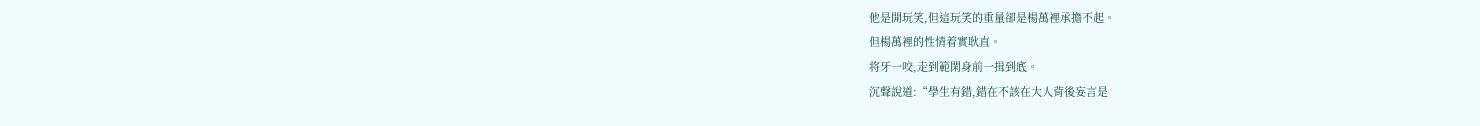他是開玩笑,但這玩笑的重量卻是楊萬裡承擔不起。
但楊萬裡的性情着實耿直。
将牙一咬,走到範閑身前一揖到底。
沉聲說道:“學生有錯,錯在不該在大人背後妄言是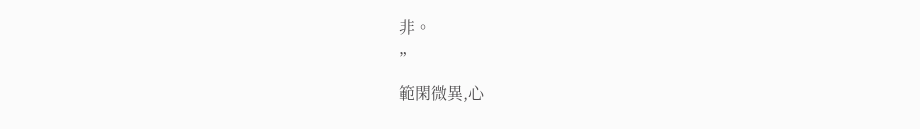非。
”
範閑微異,心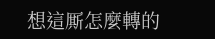想這厮怎麼轉的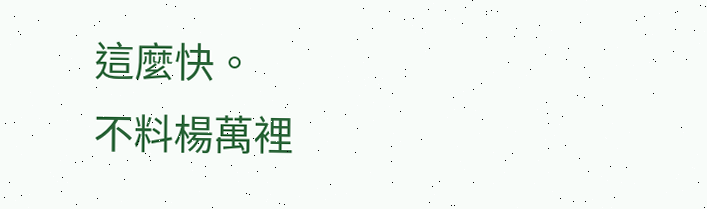這麼快。
不料楊萬裡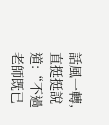話風一轉,直挺挺說道:“不過老師既已